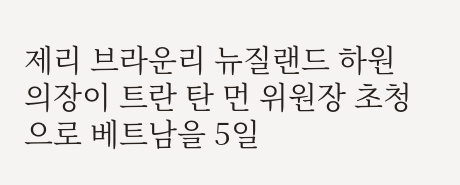제리 브라운리 뉴질랜드 하원의장이 트란 탄 먼 위원장 초청으로 베트남을 5일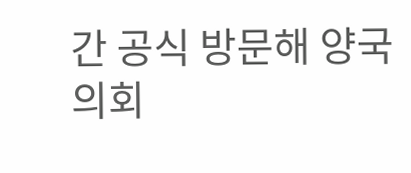간 공식 방문해 양국 의회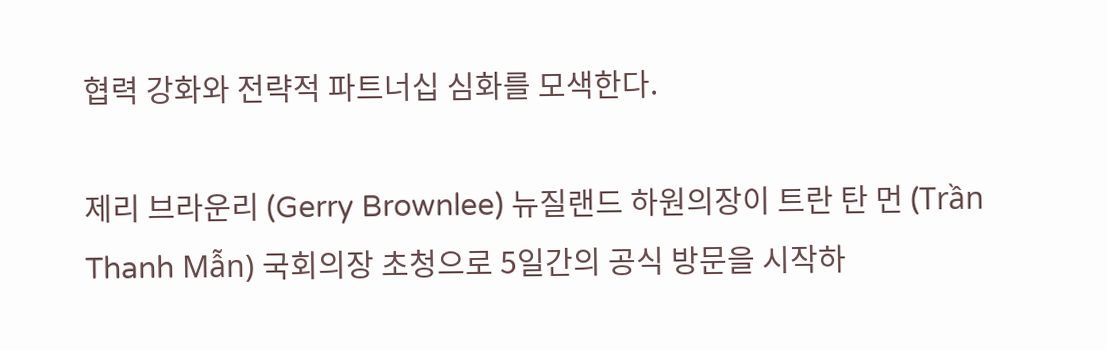협력 강화와 전략적 파트너십 심화를 모색한다.

제리 브라운리 (Gerry Brownlee) 뉴질랜드 하원의장이 트란 탄 먼 (Trần Thanh Mẫn) 국회의장 초청으로 5일간의 공식 방문을 시작하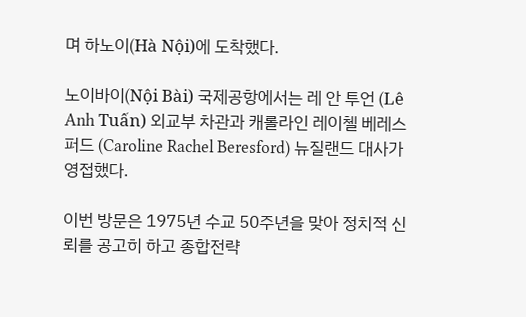며 하노이(Hà Nội)에 도착했다.

노이바이(Nội Bài) 국제공항에서는 레 안 투언 (Lê Anh Tuấn) 외교부 차관과 캐롤라인 레이첼 베레스퍼드 (Caroline Rachel Beresford) 뉴질랜드 대사가 영접했다.

이번 방문은 1975년 수교 50주년을 맞아 정치적 신뢰를 공고히 하고 종합전략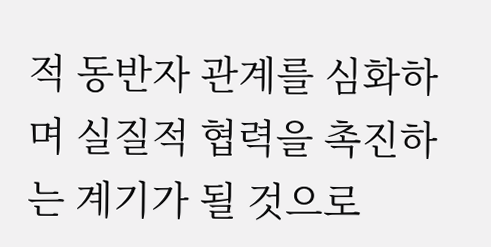적 동반자 관계를 심화하며 실질적 협력을 촉진하는 계기가 될 것으로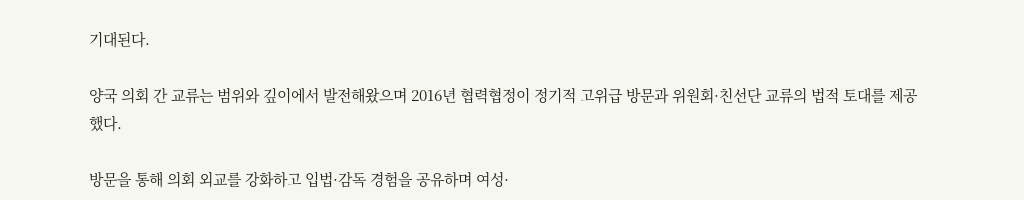기대된다.

양국 의회 간 교류는 범위와 깊이에서 발전해왔으며 2016년 협력협정이 정기적 고위급 방문과 위원회·친선단 교류의 법적 토대를 제공했다.

방문을 통해 의회 외교를 강화하고 입법·감독 경험을 공유하며 여성·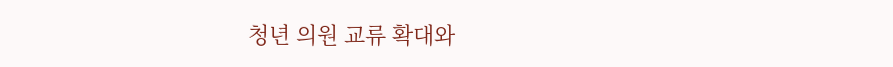청년 의원 교류 확대와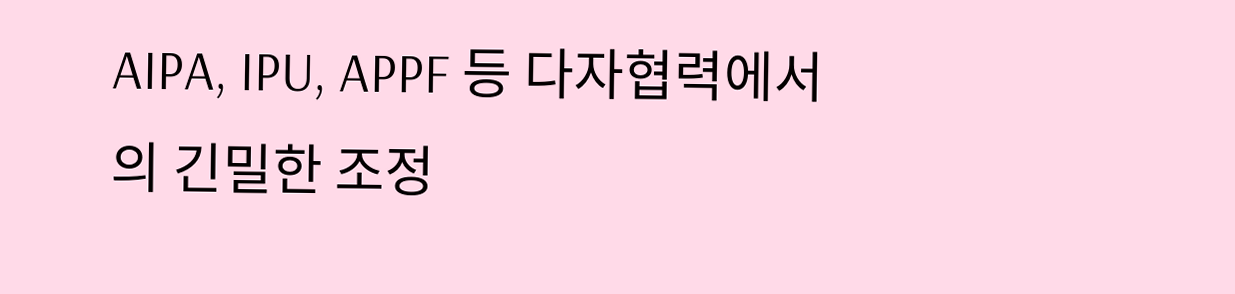AIPA, IPU, APPF 등 다자협력에서의 긴밀한 조정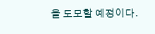을 도모할 예정이다.